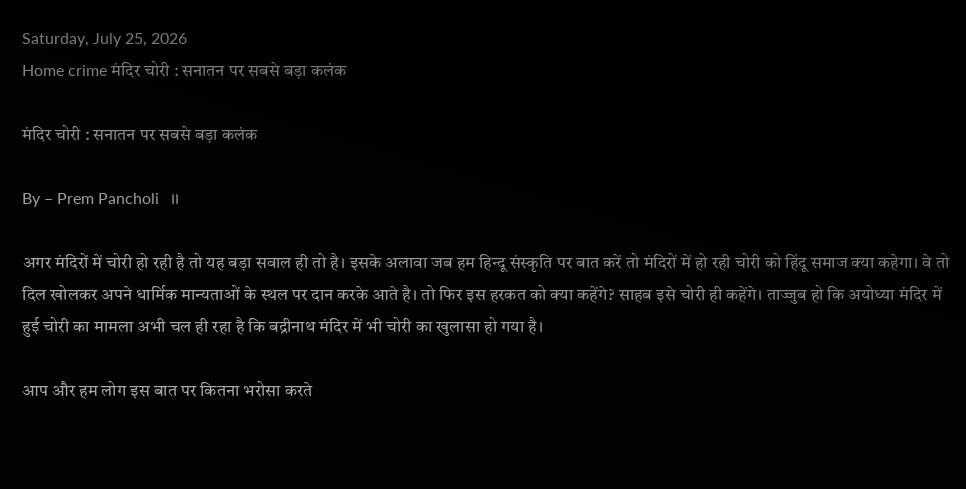Saturday, July 25, 2026
Home crime मंदिर चोरी : सनातन पर सबसे बड़ा कलंक

मंदिर चोरी : सनातन पर सबसे बड़ा कलंक

By – Prem Pancholi   ।।

अगर मंदिरों में चोरी हो रही है तो यह बड़ा सवाल ही तो है। इसके अलावा जब हम हिन्दू संस्कृति पर बात करें तो मंदिरों में हो रही चोरी को हिंदू समाज क्या कहेगा। वे तो दिल खोलकर अपने धार्मिक मान्यताओं के स्थल पर दान करके आते है। तो फिर इस हरकत को क्या कहेंगे? साहब इसे चोरी ही कहेंगे। ताज्जुब हो कि अयोध्या मंदिर में हुई चोरी का मामला अभी चल ही रहा है कि बद्रीनाथ मंदिर में भी चोरी का खुलासा हो गया है।

आप और हम लोग इस बात पर कितना भरोसा करते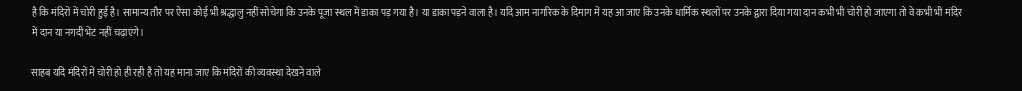है कि मंदिरों में चोरी हुई है। सामान्य तौर पर ऐसा कोई भी श्रद्धालु नहीं सोचेगा कि उनके पूजा स्थल में डाका पड़ गया है। या डाका पड़ने वाला है। यदि आम नागरिक के दिमाग में यह आ जाए कि उनके धार्मिक स्थलों पर उनके द्वारा दिया गया दान कभी भी चोरी हो जाएगा तो वे कभी भी मंदिर में दान या नगदी भेंट नहीं चढ़ाएंगे।

साहब यदि मंदिरों में चोरी हो ही रही है तो यह माना जाए कि मंदिरों की व्यवस्था देखने वाले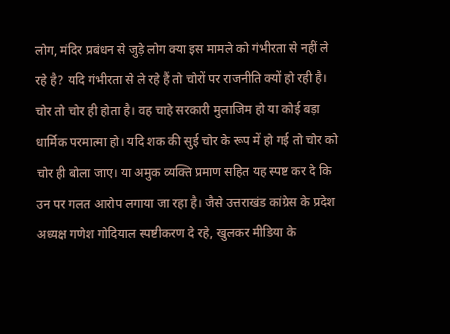लोग, मंदिर प्रबंधन से जुड़े लोग क्या इस मामले को गंभीरता से नहीं ले रहे है? यदि गंभीरता से ले रहे हैं तो चोरों पर राजनीति क्यों हो रही है। चोर तो चोर ही होता है। वह चाहे सरकारी मुलाजिम हो या कोई बड़ा धार्मिक परमात्मा हो। यदि शक की सुई चोर के रूप में हो गई तो चोर को चोर ही बोला जाए। या अमुक व्यक्ति प्रमाण सहित यह स्पष्ट कर दे कि उन पर गलत आरोप लगाया जा रहा है। जैसे उत्तराखंड कांग्रेस के प्रदेश अध्यक्ष गणेश गोदियाल स्पष्टीकरण दे रहे, खुलकर मीडिया के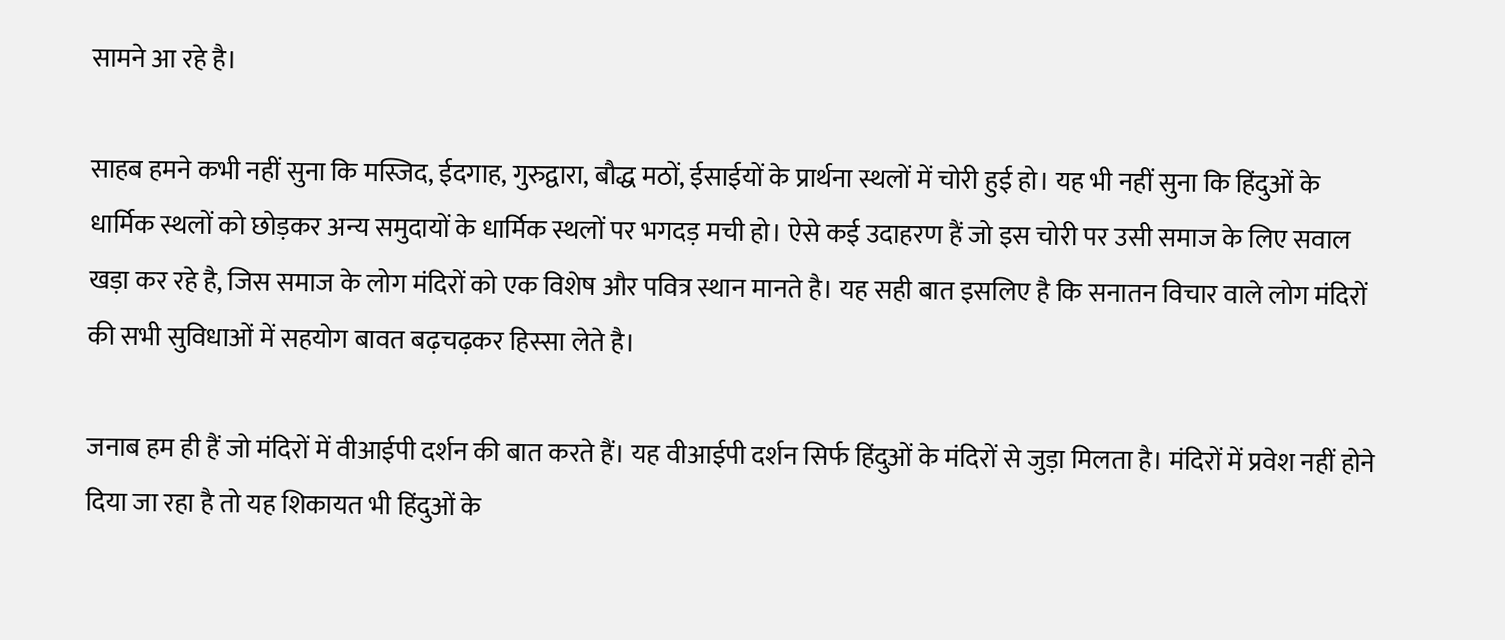सामने आ रहे है।

साहब हमने कभी नहीं सुना कि मस्जिद, ईदगाह, गुरुद्वारा, बौद्ध मठों, ईसाईयों के प्रार्थना स्थलों में चोरी हुई हो। यह भी नहीं सुना कि हिंदुओं के धार्मिक स्थलों को छोड़कर अन्य समुदायों के धार्मिक स्थलों पर भगदड़ मची हो। ऐसे कई उदाहरण हैं जो इस चोरी पर उसी समाज के लिए सवाल खड़ा कर रहे है, जिस समाज के लोग मंदिरों को एक विशेष और पवित्र स्थान मानते है। यह सही बात इसलिए है कि सनातन विचार वाले लोग मंदिरों की सभी सुविधाओं में सहयोग बावत बढ़चढ़कर हिस्सा लेते है।

जनाब हम ही हैं जो मंदिरों में वीआईपी दर्शन की बात करते हैं। यह वीआईपी दर्शन सिर्फ हिंदुओं के मंदिरों से जुड़ा मिलता है। मंदिरों में प्रवेश नहीं होने दिया जा रहा है तो यह शिकायत भी हिंदुओं के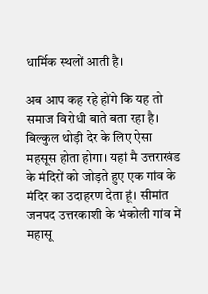धार्मिक स्थलों आती है।

अब आप कह रहे होंगे कि यह तो समाज विरोधी बाते बता रहा है। बिल्कुल थोड़ी देर के लिए ऐसा महसूस होता होगा। यहां मै उत्तराखंड के मंदिरों को जोड़ते हुए एक गांव के मंदिर का उदाहरण देता हूं। सीमांत जनपद उत्तरकाशी के भंकोली गांव में महासू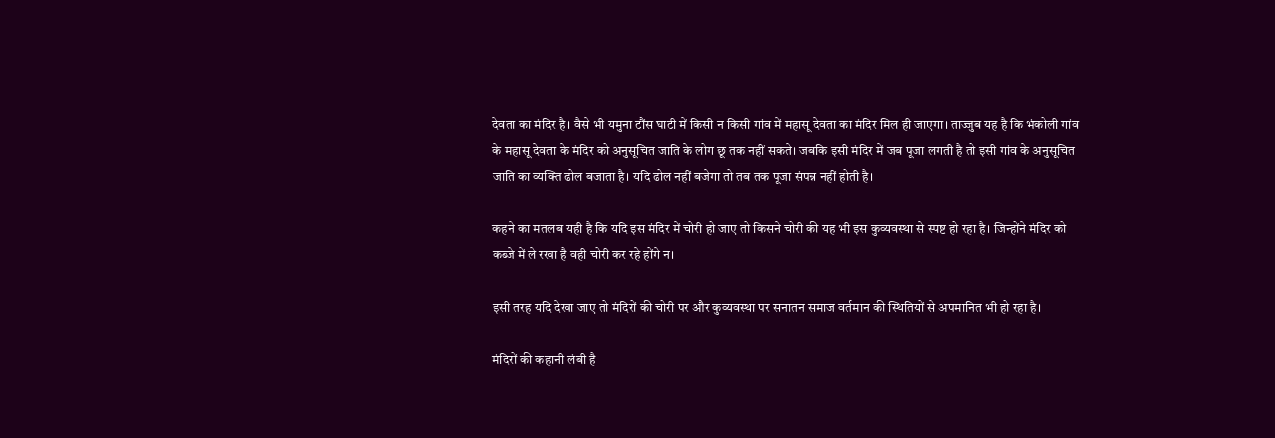देवता का मंदिर है। वैसे भी यमुना टौंस घाटी में किसी न किसी गांव में महासू देवता का मंदिर मिल ही जाएगा। ताज्जुब यह है कि भंकोली गांव के महासू देवता के मंदिर को अनुसूचित जाति के लोग छू तक नहीं सकते। जबकि इसी मंदिर में जब पूजा लगती है तो इसी गांव के अनुसूचित जाति का व्यक्ति ढोल बजाता है। यदि ढोल नहीं बजेगा तो तब तक पूजा संपन्न नहीं होती है।

कहने का मतलब यही है कि यदि इस मंदिर में चोरी हो जाए तो किसने चोरी की यह भी इस कुव्यवस्था से स्पष्ट हो रहा है। जिन्होंने मंदिर को कब्जे में ले रखा है वही चोरी कर रहे होंगे न।

इसी तरह यदि देखा जाए तो मंदिरों की चोरी पर और कुव्यवस्था पर सनातन समाज वर्तमान की स्थितियों से अपमानित भी हो रहा है।

मंदिरों की कहानी लंबी है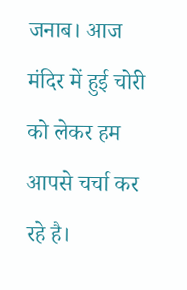जनाब। आज मंदिर में हुई चोरी को लेकर हम आपसे चर्चा कर रहे है।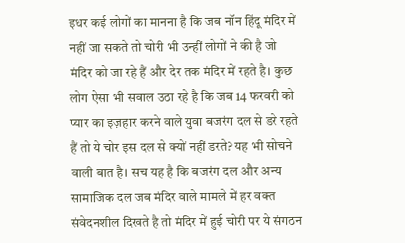इधर कई लोगों का मानना है कि जब नॉन हिंदू मंदिर में नहीं जा सकते तो चोरी भी उन्हीं लोगों ने की है जो मंदिर को जा रहे हैं और देर तक मंदिर में रहते है। कुछ लोग ऐसा भी सवाल उठा रहे है कि जब 14 फरवरी को प्यार का इज़हार करने वाले युवा बजरंग दल से डरे रहते हैं तो ये चोर इस दल से क्यों नहीं डरते? यह भी सोचने वाली बात है। सच यह है कि बजरंग दल और अन्य सामाजिक दल जब मंदिर वाले मामले में हर वक्त संवेदनशील दिखते है तो मंदिर में हुई चोरी पर ये संगठन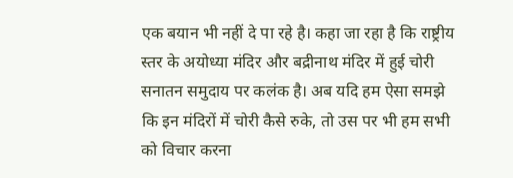एक बयान भी नहीं दे पा रहे है। कहा जा रहा है कि राष्ट्रीय स्तर के अयोध्या मंदिर और बद्रीनाथ मंदिर में हुई चोरी सनातन समुदाय पर कलंक है। अब यदि हम ऐसा समझे कि इन मंदिरों में चोरी कैसे रुके, तो उस पर भी हम सभी को विचार करना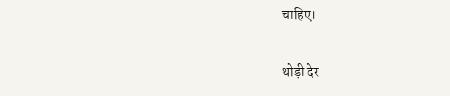चाहिए।

थोड़ी देर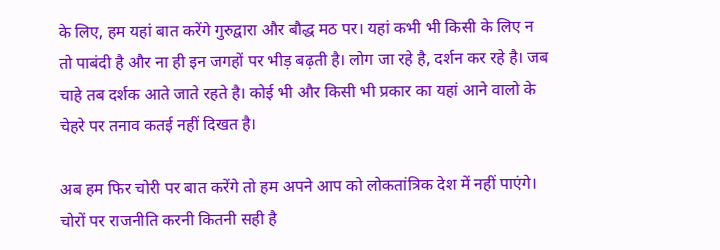के लिए, हम यहां बात करेंगे गुरुद्वारा और बौद्ध मठ पर। यहां कभी भी किसी के लिए न तो पाबंदी है और ना ही इन जगहों पर भीड़ बढ़ती है। लोग जा रहे है, दर्शन कर रहे है। जब चाहे तब दर्शक आते जाते रहते है। कोई भी और किसी भी प्रकार का यहां आने वालो के चेहरे पर तनाव कतई नहीं दिखत है।

अब हम फिर चोरी पर बात करेंगे तो हम अपने आप को लोकतांत्रिक देश में नहीं पाएंगे। चोरों पर राजनीति करनी कितनी सही है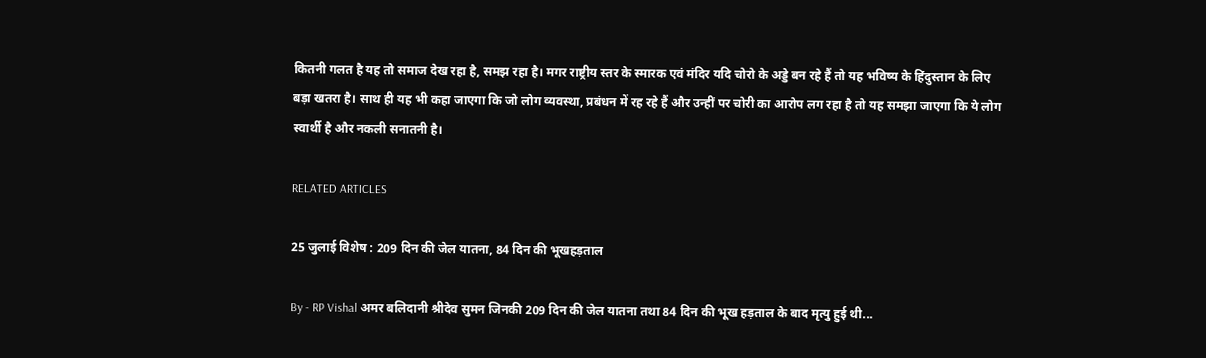कितनी गलत है यह तो समाज देख रहा है, समझ रहा है। मगर राष्ट्रीय स्तर के स्मारक एवं मंदिर यदि चोरो के अड्डे बन रहे हैं तो यह भविष्य के हिंदुस्तान के लिए बड़ा खतरा है। साथ ही यह भी कहा जाएगा कि जो लोग व्यवस्था, प्रबंधन में रह रहे हैं और उन्हीं पर चोरी का आरोप लग रहा है तो यह समझा जाएगा कि ये लोग स्वार्थी है और नकली सनातनी है।

RELATED ARTICLES

25 जुलाई विशेष : 209 दिन की जेल यातना, 84 दिन की भूखहड़ताल

By - RP Vishal अमर बलिदानी श्रीदेव सुमन जिनकी 209 दिन की जेल यातना तथा 84 दिन की भूख हड़ताल के बाद मृत्यु हुई थी...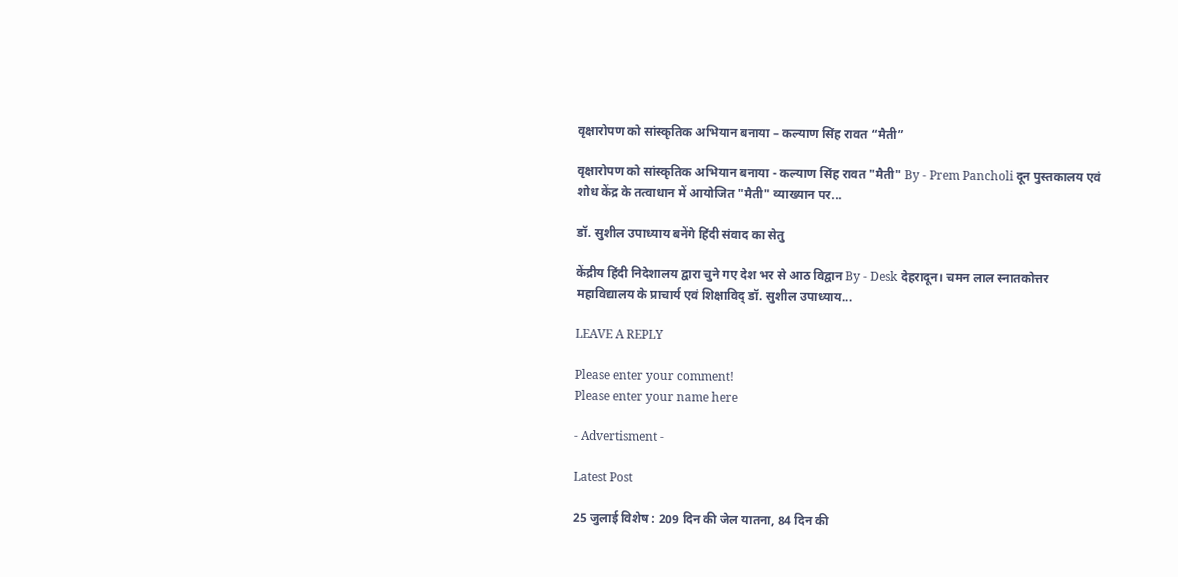वृक्षारोपण को सांस्कृतिक अभियान बनाया – कल्याण सिंह रावत “मैती”

वृक्षारोपण को सांस्कृतिक अभियान बनाया - कल्याण सिंह रावत "मैती" By - Prem Pancholi दून पुस्तकालय एवं शोध केंद्र के तत्वाधान में आयोजित "मैती" व्याख्यान पर...

डॉ. सुशील उपाध्याय बनेंगे हिंदी संवाद का सेतु

केंद्रीय हिंदी निदेशालय द्वारा चुने गए देश भर से आठ विद्वान By - Desk देहरादून। चमन लाल स्नातकोत्तर महाविद्यालय के प्राचार्य एवं शिक्षाविद् डॉ. सुशील उपाध्याय...

LEAVE A REPLY

Please enter your comment!
Please enter your name here

- Advertisment -

Latest Post

25 जुलाई विशेष : 209 दिन की जेल यातना, 84 दिन की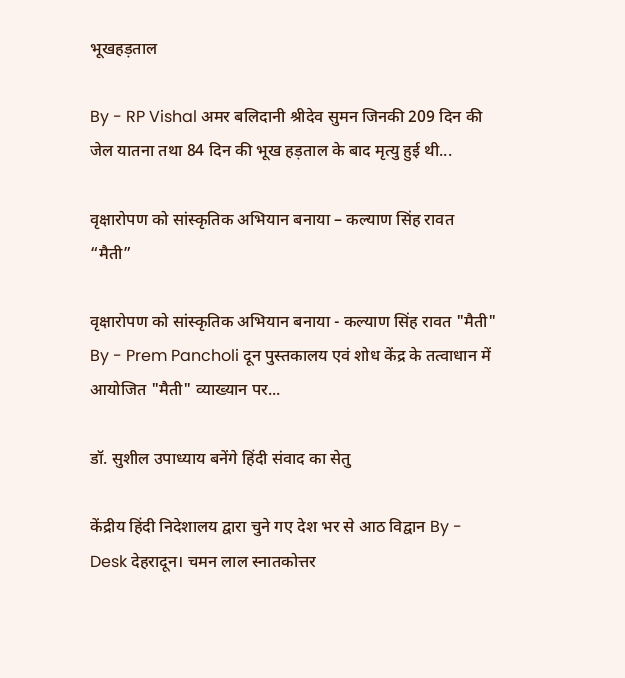भूखहड़ताल

By - RP Vishal अमर बलिदानी श्रीदेव सुमन जिनकी 209 दिन की जेल यातना तथा 84 दिन की भूख हड़ताल के बाद मृत्यु हुई थी...

वृक्षारोपण को सांस्कृतिक अभियान बनाया – कल्याण सिंह रावत “मैती”

वृक्षारोपण को सांस्कृतिक अभियान बनाया - कल्याण सिंह रावत "मैती" By - Prem Pancholi दून पुस्तकालय एवं शोध केंद्र के तत्वाधान में आयोजित "मैती" व्याख्यान पर...

डॉ. सुशील उपाध्याय बनेंगे हिंदी संवाद का सेतु

केंद्रीय हिंदी निदेशालय द्वारा चुने गए देश भर से आठ विद्वान By - Desk देहरादून। चमन लाल स्नातकोत्तर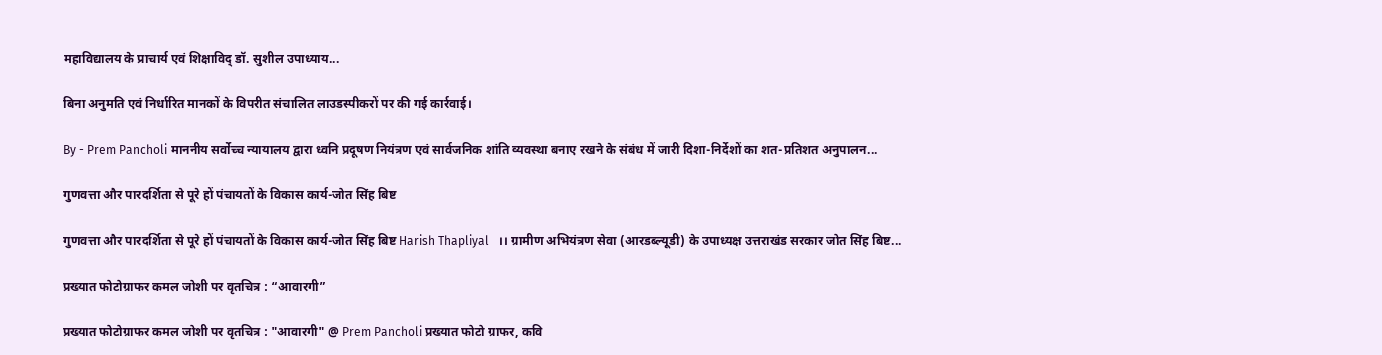महाविद्यालय के प्राचार्य एवं शिक्षाविद् डॉ. सुशील उपाध्याय...

बिना अनुमति एवं निर्धारित मानकों के विपरीत संचालित लाउडस्पीकरों पर की गई कार्रवाई।

By - Prem Pancholi माननीय सर्वोच्च न्यायालय द्वारा ध्वनि प्रदूषण नियंत्रण एवं सार्वजनिक शांति व्यवस्था बनाए रखने के संबंध में जारी दिशा-निर्देशों का शत-प्रतिशत अनुपालन...

गुणवत्ता और पारदर्शिता से पूरे हों पंचायतों के विकास कार्य-जोत सिंह बिष्ट

गुणवत्ता और पारदर्शिता से पूरे हों पंचायतों के विकास कार्य-जोत सिंह बिष्ट Harish Thapliyal   ।। ग्रामीण अभियंत्रण सेवा (आरडब्ल्यूडी) के उपाध्यक्ष उत्तराखंड सरकार जोत सिंह बिष्ट...

प्रख्यात फोटोग्राफर कमल जोशी पर वृतचित्र : “आवारगी”

प्रख्यात फोटोग्राफर कमल जोशी पर वृतचित्र : "आवारगी" @ Prem Pancholi प्रख्यात फोटो ग्राफर, कवि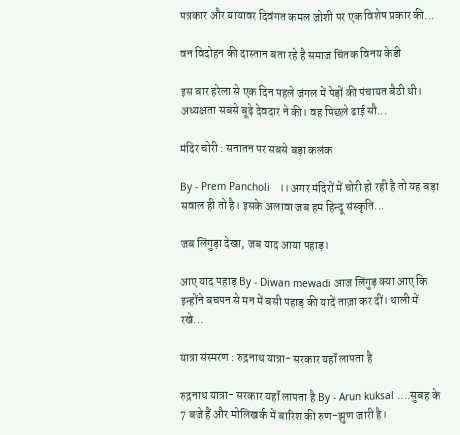पत्रकार और यायावर दिवंगत कमल जोशी पर एक विशेष प्रकार की...

वन विदोहन की दास्तान बता रहे है समाज चिंतक विनय केडी

इस बार हरेला से एक दिन पहले जंगल में पेड़ों की पंचायत बैठी थी। अध्यक्षता सबसे बूढ़े देवदार ने की। वह पिछले ढाई सौ...

मंदिर चोरी : सनातन पर सबसे बड़ा कलंक

By - Prem Pancholi   ।। अगर मंदिरों में चोरी हो रही है तो यह बड़ा सवाल ही तो है। इसके अलावा जब हम हिन्दू संस्कृति...

जब लिंगुड़ा देखा, जब याद आया पहाड़।

आए याद पहाड़ By - Diwan mewadi आज लिंगुड़ क्या आए कि इन्होंने बचपन से मन में बसी पहाड़ की यादें ताज़ा कर दीं। थाली में रखे...

यात्रा संस्मरण : रुद्रनाथ यात्रा- सरकार यहॉं लापता है

रुद्रनाथ यात्रा- सरकार यहॉं लापता है By - Arun kuksal ....सुबह के 7 बजे हैं और मोलिखर्क में बारिश की रुण-झुण जारी है।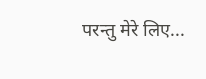परन्तु मेरे लिए...